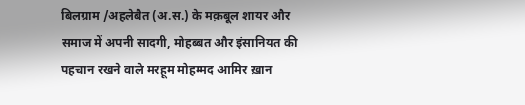बिलग्राम /अहलेबैत (अ.स.) के मक़बूल शायर और समाज में अपनी सादगी, मोहब्बत और इंसानियत की पहचान रखने वाले मरहूम मोहम्मद आमिर ख़ान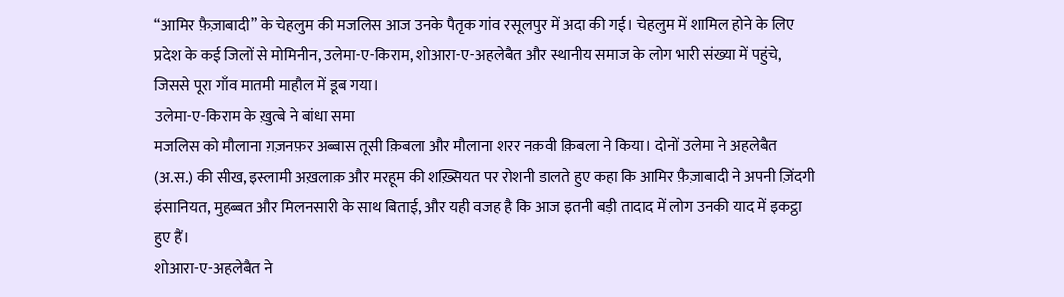“आमिर फ़ैज़ाबादी” के चेहलुम की मजलिस आज उनके पैतृक गांव रसूलपुर में अदा की गई। चेहलुम में शामिल होने के लिए प्रदेश के कई जिलों से मोमिनीन, उलेमा-ए-किराम, शोआरा-ए-अहलेबैत और स्थानीय समाज के लोग भारी संख्या में पहुंचे, जिससे पूरा गाँव मातमी माहौल में डूब गया।
उलेमा-ए-किराम के ख़ुत्बे ने बांधा समा
मजलिस को मौलाना ग़ज़नफ़र अब्बास तूसी क़िबला और मौलाना शरर नक़वी क़िबला ने किया। दोनों उलेमा ने अहलेबैत (अ.स.) की सीख, इस्लामी अख़लाक़ और मरहूम की शख़्सियत पर रोशनी डालते हुए कहा कि आमिर फ़ैज़ाबादी ने अपनी ज़िंदगी इंसानियत, मुहब्बत और मिलनसारी के साथ बिताई, और यही वजह है कि आज इतनी बड़ी तादाद में लोग उनकी याद में इकट्ठा हुए हैं।
शोआरा-ए-अहलेबैत ने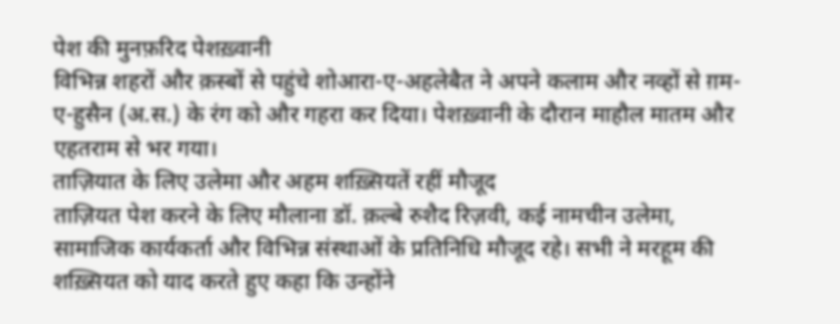पेश की मुनफ़रिद पेशख़्वानी
विभिन्न शहरों और क़स्बों से पहुंचे शोआरा-ए-अहलेबैत ने अपने कलाम और नव्हों से ग़म-ए-हुसैन (अ.स.) के रंग को और गहरा कर दिया। पेशख़्वानी के दौरान माहौल मातम और एहतराम से भर गया।
ताज़ियात के लिए उलेमा और अहम शख़्सियतें रहीं मौजूद
ताज़ियत पेश करने के लिए मौलाना डॉ. क़ल्बे रुशैद रिज़वी, कई नामचीन उलेमा, सामाजिक कार्यकर्ता और विभिन्न संस्थाओं के प्रतिनिधि मौजूद रहे। सभी ने मरहूम की शख़्सियत को याद करते हुए कहा कि उन्होंने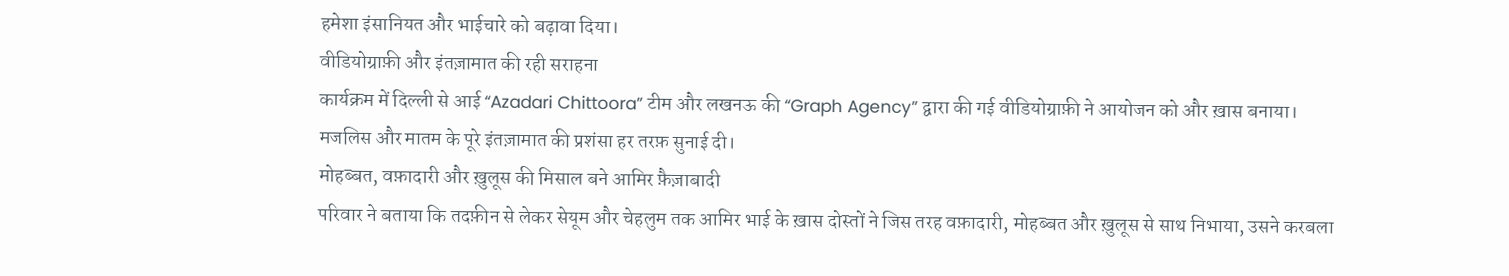हमेशा इंसानियत और भाईचारे को बढ़ावा दिया।
वीडियोग्राफ़ी और इंतज़ामात की रही सराहना
कार्यक्रम में दिल्ली से आई “Azadari Chittoora” टीम और लखनऊ की “Graph Agency” द्वारा की गई वीडियोग्राफ़ी ने आयोजन को और ख़ास बनाया। मजलिस और मातम के पूरे इंतज़ामात की प्रशंसा हर तरफ़ सुनाई दी।
मोहब्बत, वफ़ादारी और ख़ुलूस की मिसाल बने आमिर फ़ैज़ाबादी
परिवार ने बताया कि तदफ़ीन से लेकर सेयूम और चेहलुम तक आमिर भाई के ख़ास दोस्तों ने जिस तरह वफ़ादारी, मोहब्बत और ख़ुलूस से साथ निभाया, उसने करबला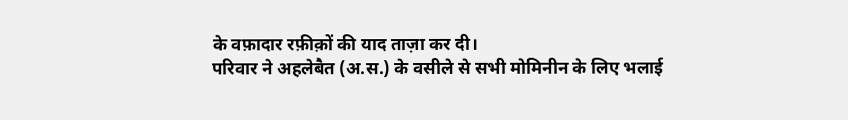के वफ़ादार रफ़ीक़ों की याद ताज़ा कर दी।
परिवार ने अहलेबैत (अ.स.) के वसीले से सभी मोमिनीन के लिए भलाई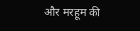और मरहूम की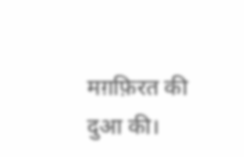मग़फ़िरत की दुआ की।